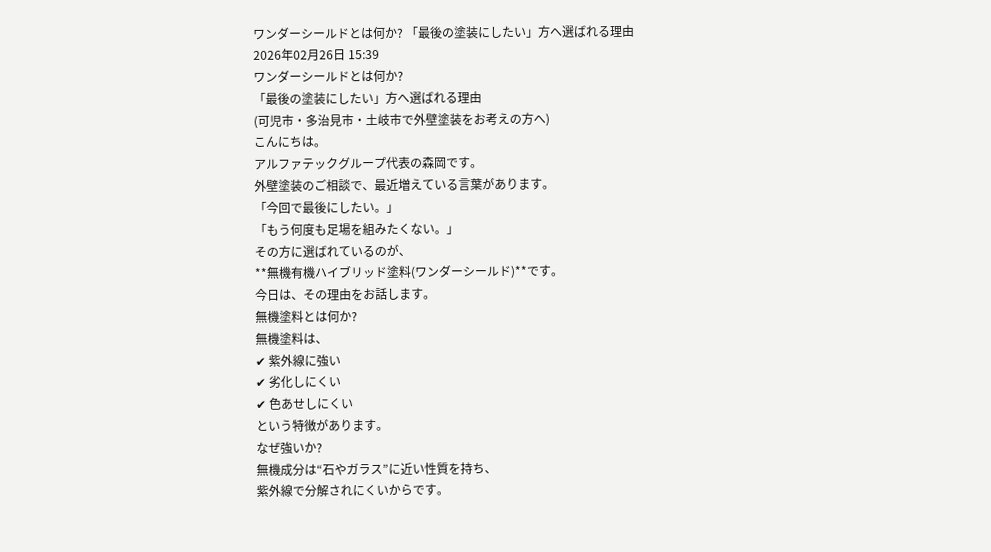ワンダーシールドとは何か? 「最後の塗装にしたい」方へ選ばれる理由
2026年02月26日 15:39
ワンダーシールドとは何か?
「最後の塗装にしたい」方へ選ばれる理由
(可児市・多治見市・土岐市で外壁塗装をお考えの方へ)
こんにちは。
アルファテックグループ代表の森岡です。
外壁塗装のご相談で、最近増えている言葉があります。
「今回で最後にしたい。」
「もう何度も足場を組みたくない。」
その方に選ばれているのが、
**無機有機ハイブリッド塗料(ワンダーシールド)**です。
今日は、その理由をお話します。
無機塗料とは何か?
無機塗料は、
✔ 紫外線に強い
✔ 劣化しにくい
✔ 色あせしにくい
という特徴があります。
なぜ強いか?
無機成分は“石やガラス”に近い性質を持ち、
紫外線で分解されにくいからです。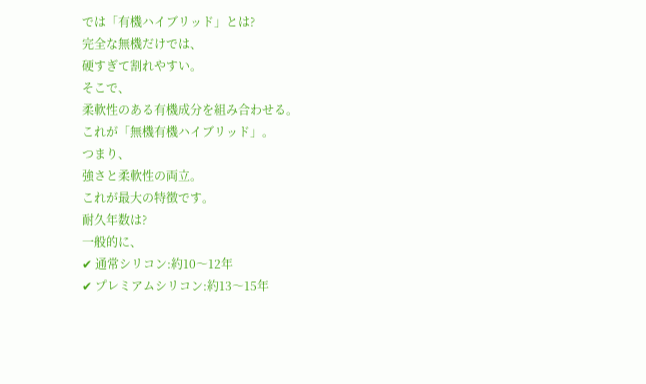では「有機ハイブリッド」とは?
完全な無機だけでは、
硬すぎて割れやすい。
そこで、
柔軟性のある有機成分を組み合わせる。
これが「無機有機ハイブリッド」。
つまり、
強さと柔軟性の両立。
これが最大の特徴です。
耐久年数は?
一般的に、
✔ 通常シリコン:約10〜12年
✔ プレミアムシリコン:約13〜15年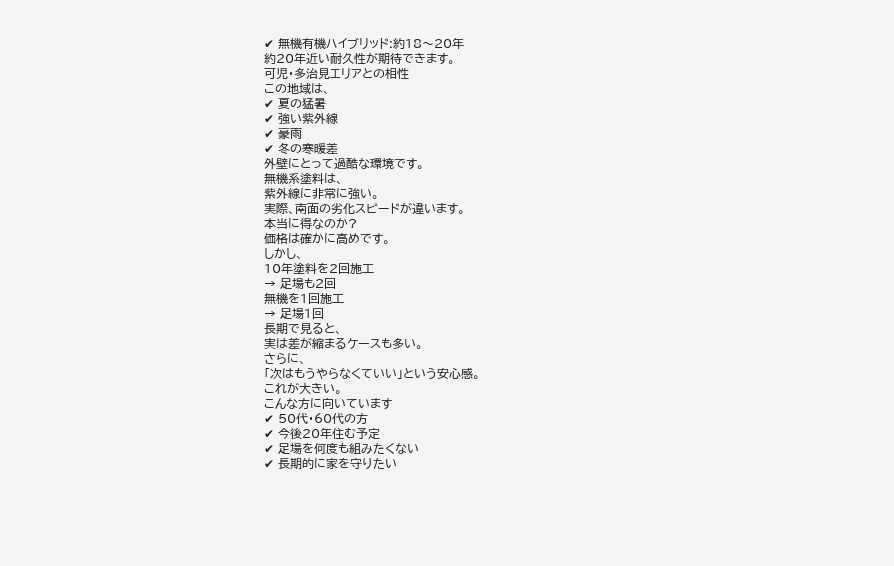✔ 無機有機ハイブリッド:約18〜20年
約20年近い耐久性が期待できます。
可児・多治見エリアとの相性
この地域は、
✔ 夏の猛暑
✔ 強い紫外線
✔ 豪雨
✔ 冬の寒暖差
外壁にとって過酷な環境です。
無機系塗料は、
紫外線に非常に強い。
実際、南面の劣化スピードが違います。
本当に得なのか?
価格は確かに高めです。
しかし、
10年塗料を2回施工
→ 足場も2回
無機を1回施工
→ 足場1回
長期で見ると、
実は差が縮まるケースも多い。
さらに、
「次はもうやらなくていい」という安心感。
これが大きい。
こんな方に向いています
✔ 50代・60代の方
✔ 今後20年住む予定
✔ 足場を何度も組みたくない
✔ 長期的に家を守りたい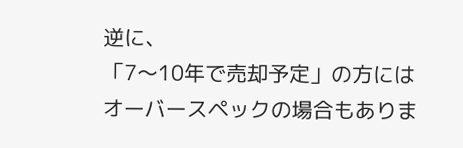逆に、
「7〜10年で売却予定」の方には
オーバースペックの場合もありま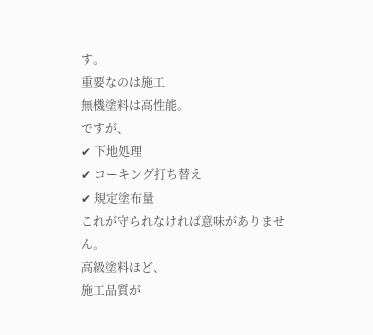す。
重要なのは施工
無機塗料は高性能。
ですが、
✔ 下地処理
✔ コーキング打ち替え
✔ 規定塗布量
これが守られなければ意味がありません。
高級塗料ほど、
施工品質が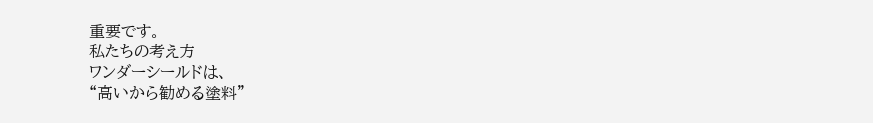重要です。
私たちの考え方
ワンダーシールドは、
“高いから勧める塗料”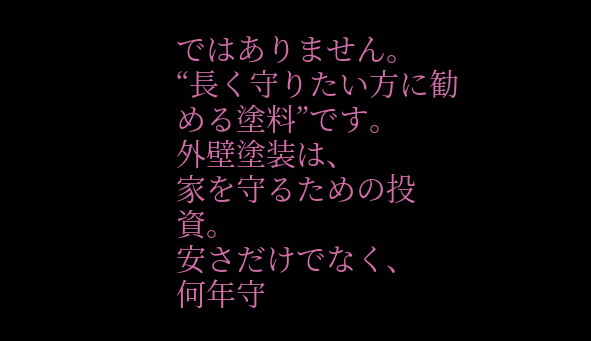ではありません。
“長く守りたい方に勧める塗料”です。
外壁塗装は、
家を守るための投資。
安さだけでなく、
何年守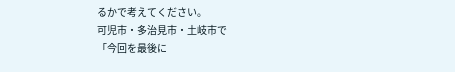るかで考えてください。
可児市・多治見市・土岐市で
「今回を最後に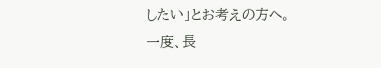したい」とお考えの方へ。
一度、長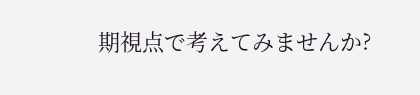期視点で考えてみませんか?